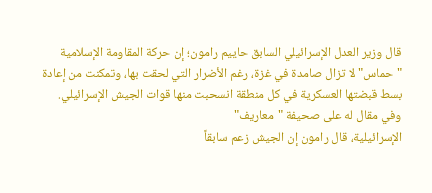قال وزير العدل الإسرائيلي السابق حاييم رامون؛ إن حركة المقاومة الإسلامية "حماس" لا تزال صامدة في غزة، رغم الأضرار التي لحقت بها، وتمكنت من إعادة بسط قبضتها العسكرية في كل منطقة انسحبت منها قوات الجيش الإسرائيلي.
وفي مقال له على صحيفة "معاريف"
الإسرائيلية، قال رامون إن الجيش زعم سابقاً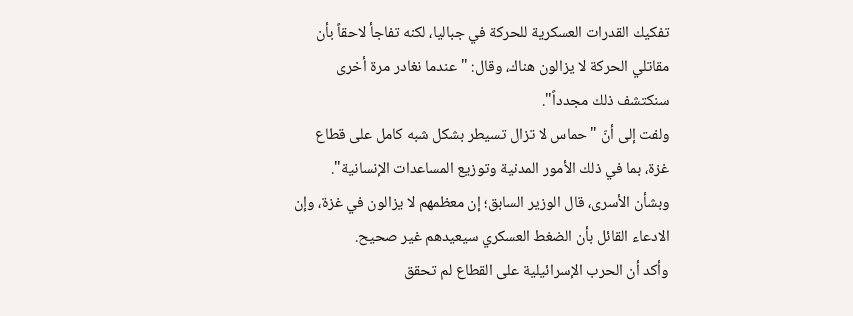تفكيك القدرات العسكرية للحركة في جباليا، لكنه تفاجأ لاحقاً بأن مقاتلي الحركة لا يزالون هناك، وقال: "عندما نغادر مرة أخرى سنكتشف ذلك مجدداً".
ولفت إلى أنّ "حماس لا تزال تسيطر بشكل شبه كامل على قطاع غزة، بما في ذلك الأمور المدنية وتوزيع المساعدات الإنسانية".
وبشأن الأسرى، قال الوزير السابق؛ إن معظمهم لا يزالون في غزة، وإن الادعاء القائل بأن الضغط العسكري سيعيدهم غير صحيح.
وأكد أن الحرب الإسرائيلية على القطاع لم تحقق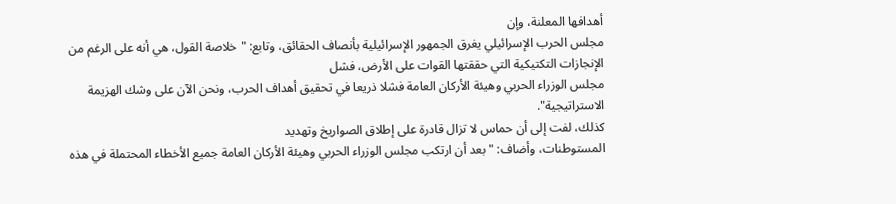أهدافها المعلنة، وإن
مجلس الحرب الإسرائيلي يغرق الجمهور الإسرائيلية بأنصاف الحقائق، وتابع: "خلاصة القول، هي أنه على الرغم من الإنجازات التكتيكية التي حققتها القوات على الأرض، فشل
مجلس الوزراء الحربي وهيئة الأركان العامة فشلا ذريعا في تحقيق أهداف الحرب، ونحن الآن على وشك الهزيمة الاستراتيجية".
كذلك، لفت إلى أن حماس لا تزال قادرة على إطلاق الصواريخ وتهديد
المستوطنات، وأضاف: "بعد أن ارتكب مجلس الوزراء الحربي وهيئة الأركان العامة جميع الأخطاء المحتملة في هذه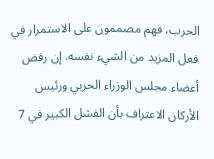الحرب، فهم مصممون على الاستمرار في فعل المزيد من الشيء نفسه. إن رفض أعضاء مجلس الوزراء الحربي ورئيس الأركان الاعتراف بأن الفشل الكبير في 7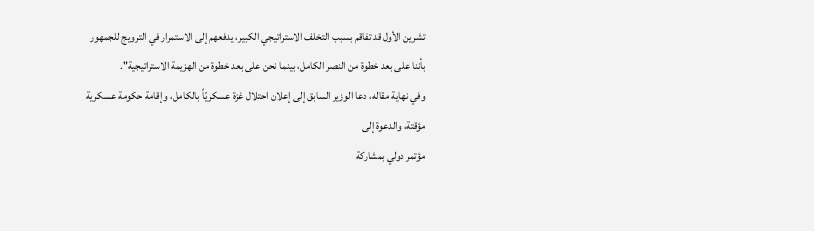تشرين الأول قد تفاقم بسبب التخلف الاستراتيجي الكبير، يدفعهم إلى الاستمرار في الترويج للجمهور بأننا على بعد خطوة من النصر الكامل، بينما نحن على بعد خطوة من الهزيمة الاستراتيجية".
وفي نهاية مقاله، دعا الوزير السابق إلى إعلان احتلال غزة عسكريّاً بالكامل، وإقامة حكومة عسكرية مؤقتة، والدعوة إلى
مؤتمر دولي بمشاركة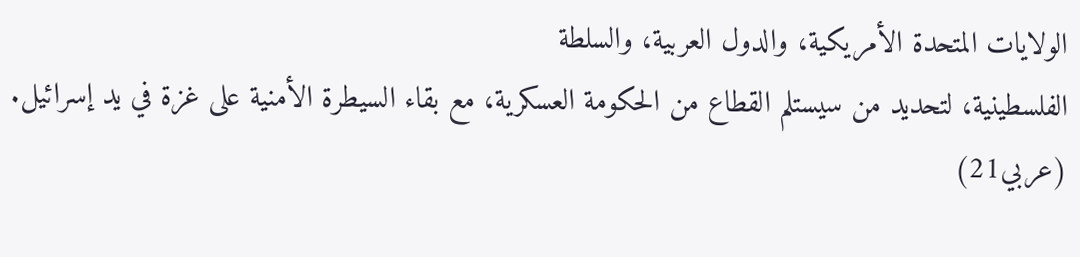الولايات المتحدة الأمريكية، والدول العربية، والسلطة
الفلسطينية، لتحديد من سيستلم القطاع من الحكومة العسكرية، مع بقاء السيطرة الأمنية على غزة في يد إسرائيل.
(عربي21)